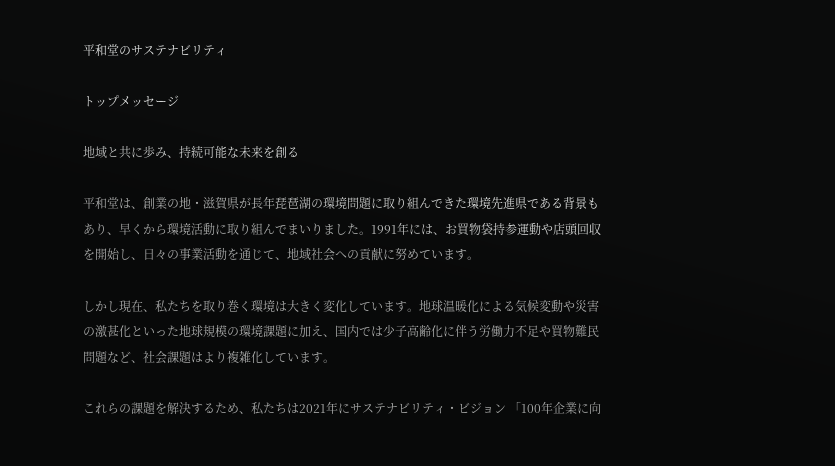平和堂のサステナビリティ

トップメッセージ

地域と共に歩み、持続可能な未来を創る

平和堂は、創業の地・滋賀県が長年琵琶湖の環境問題に取り組んできた環境先進県である背景もあり、早くから環境活動に取り組んでまいりました。1991年には、お買物袋持参運動や店頭回収を開始し、日々の事業活動を通じて、地域社会への貢献に努めています。

しかし現在、私たちを取り巻く環境は大きく変化しています。地球温暖化による気候変動や災害の激甚化といった地球規模の環境課題に加え、国内では少子高齢化に伴う労働力不足や買物難民問題など、社会課題はより複雑化しています。

これらの課題を解決するため、私たちは2021年にサステナビリティ・ビジョン 「100年企業に向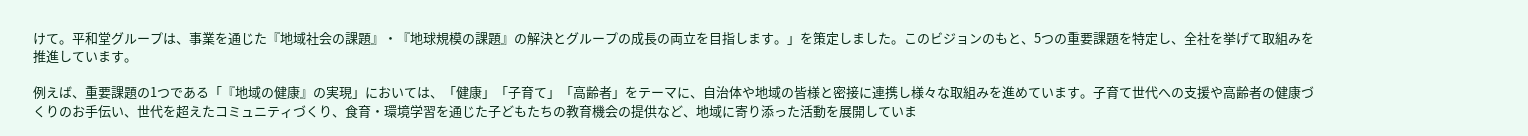けて。平和堂グループは、事業を通じた『地域社会の課題』・『地球規模の課題』の解決とグループの成長の両立を目指します。」を策定しました。このビジョンのもと、5つの重要課題を特定し、全社を挙げて取組みを推進しています。

例えば、重要課題の1つである「『地域の健康』の実現」においては、「健康」「子育て」「高齢者」をテーマに、自治体や地域の皆様と密接に連携し様々な取組みを進めています。子育て世代への支援や高齢者の健康づくりのお手伝い、世代を超えたコミュニティづくり、食育・環境学習を通じた子どもたちの教育機会の提供など、地域に寄り添った活動を展開していま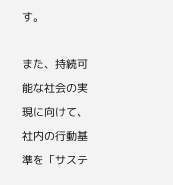す。

また、持続可能な社会の実現に向けて、社内の行動基準を「サステ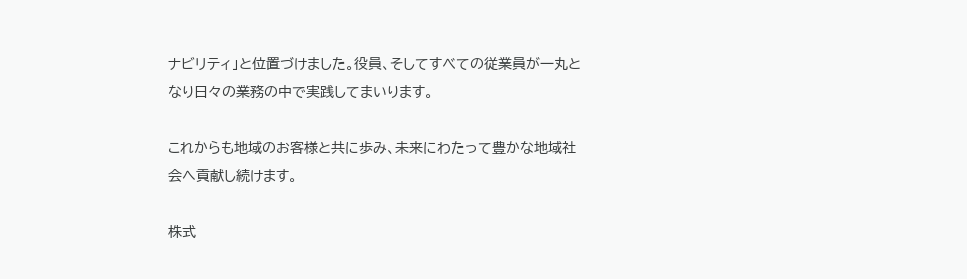ナビリティ」と位置づけました。役員、そしてすべての従業員が一丸となり日々の業務の中で実践してまいります。

これからも地域のお客様と共に歩み、未来にわたって豊かな地域社会へ貢献し続けます。

株式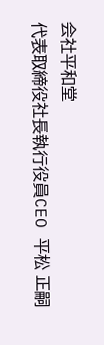会社平和堂
代表取締役社長執行役員CEO 平松 正嗣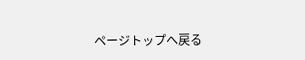ページトップへ戻る